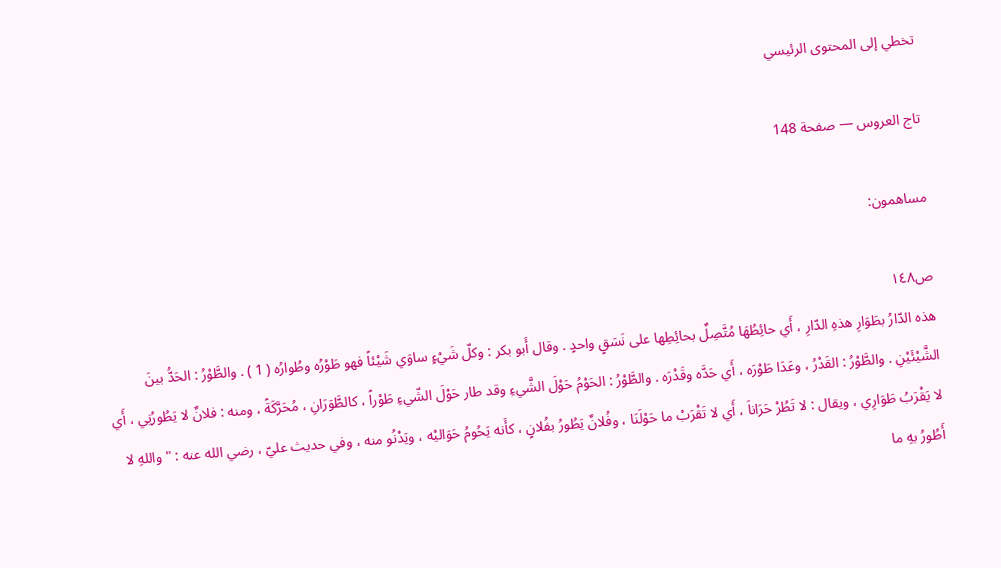تخطي إلى المحتوى الرئيسي

تاج العروس — صفحة 148

مساهمون:

ص١٤٨
هذه الدّارُ بطَوَارِ هذهِ الدّارِ ، أَي حائِطُهَا مُتَّصِلٌ بحائِطِها على نَسَقٍ واحدٍ . وقال أَبو بكر : وكلّ شَيْءٍ ساوَي شَيْئاً فهو طَوْرُه وطُوارُه ( 1 ) . والطَّوْرُ : الحَدُّ بينَ الشَّيْئَيْنِ . والطَّوْرُ : القَدْرُ ، وعَدَا طَوْرَه ، أَي حَدَّه وقَدْرَه . والطَّوْرُ : الحَوْمُ حَوْلَ الشَّيءِ وقد طار حَوْلَ الشّيءِ طَوْراً ، كالطَّوَرَانِ ، مُحَرَّكَةً ، ومنه : فلانٌ لا يَطُورُنِي ، أَي لا يَقْرَبُ طَوَارِي ، ويقال : لا تَطُرْ حَرَاناَ ، أَي لا تَقْرَبْ ما حَوْلَنَا ، وفُلانٌ يَطُورُ بفُلانٍ ، كأَنه يَحُومُ حَوَاليْه ، ويَدْنُو منه ، وفي حديث عليّ ، رضي الله عنه : " واللهِ لا أَطُورُ بهِ ما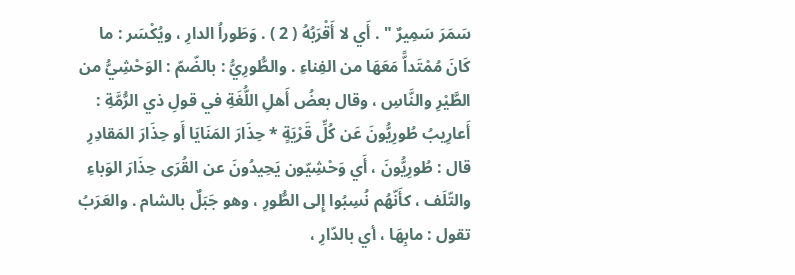سَمَرَ سَمِيرٌ " . أَي لا أَقْرَبُهُ ( 2 ) . وَطَوراُ الدارِ ، ويُكْسَر : ما كَانَ مُمْتَداًّ مَعَهَا من الفِناءِ . والطُّورِيُّ : بالضّمّ : الوَحْشِيُّ من الطَّيْرِ والنَّاسِ ، وقال بعضُ أَهلِ اللُّغَةِ في قولِ ذي الرُّمَّةِ : أَعارِيبُ طُورِيُّونَ عَن كُلِّ قَرْيَةٍ * حِذَارَ المَنَايَا أَو حِذَارَ المَقادِرِ قال : طُورِيُّونَ ، أَي وَحْشِيّون يَحِيدُونَ عن القُرَى حِذَارَ الوَباءِ والتّلَف ، كأَنّهُم نُسِبُوا إِلى الطُّورِ ، وهو جَبَلٌ بالشام . والعَرَبُ تقول : مابِهَا ، أي بالدّارِ ،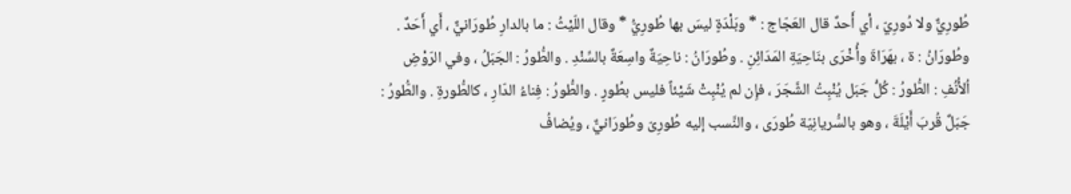طُورِيٌّ ولا دُورِيّ ، أي أَحدٌ قال العَجّاج : * وبَلْدَةٍ ليسَ بها طُورِيُّ * وقال اللّيْثُ : ما بالدارِ طُورَانيٌّ ، أَي أَحَدٌ . وطُورَانُ : ة ، بهَرَاةَ وأُخْرَى بنَاحِيَةِ المَدَائِنِ . وطُورَانُ : ناحِيَةٌ واسِعَةٌ بالسِّنْدِ . والطُّورُ : الجَبَلُ ، وفي الرّوْضِ اُلأُنُفِ : الطُّورُ : كُلُّ جَبَل يُنْبِتُ الشَّجَرَ ، فإِن لم يُنْبِتْ شَيْئاً فليس بطُورٍ . والطُّورُ : فِناءُ الدّارِ ، كالطُّورةِ . والطُّورُ : جَبَلٌ قُربَ أَيْلَةَ ، وهو بالسُّريانِيّة طُورَى ، والنَّسب إليه طُورِىّ وطُورَانيٌّ ، ويُضافُ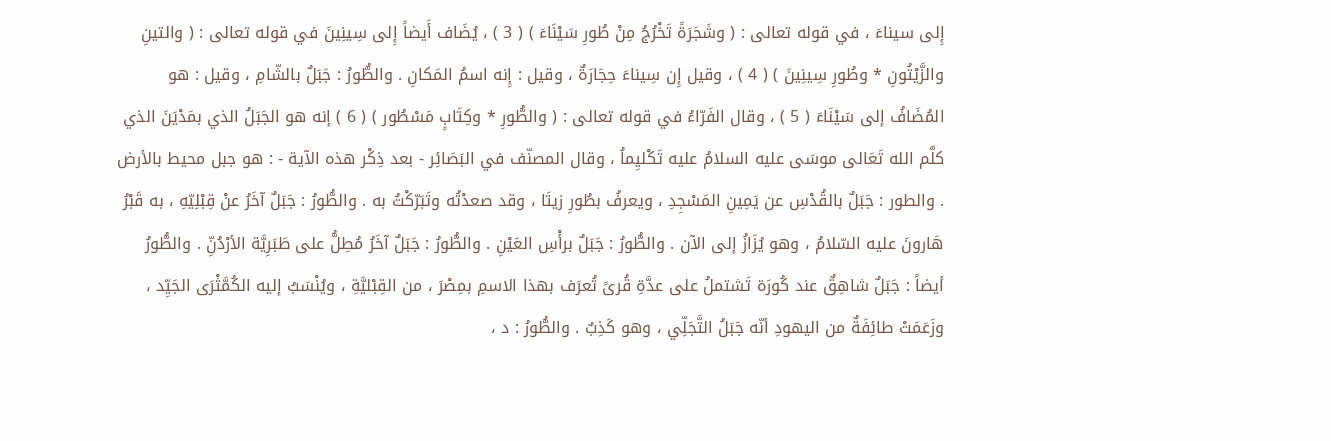إِلى سيناءَ ، في قوله تعالى : ( وشَجَرَةً تَخْرُجُ مِنْ طُورِ سَيْنَاءَ ) ( 3 ) ، يُضَاف أَيضاً إِلى سِينِينَ في قوله تعالى : ( والتينِ والزَّيْتُونِ * وطُورِ سِينِينَ ) ( 4 ) ، وقيل إِن سِيناءَ حِجَارَةٌ ، وقيل : إِنه اسمُ المَكانِ . والطُّورُ : جَبَلٌ بالشّامِ ، وقيل : هو المُضَافُ إلى سَيْنَاءَ ( 5 ) ، وقال الفَرّاءُ في قوله تعالى : ( والطُّورِ * وكِتَابٍ مَسْطُور ) ( 6 ) إنه هو الجَبَلُ الذي بمَدْيَنَ الذي كلَّم الله تَعَالى موسَى عليه السلامُ عليه تَكْليِماُ ، وقال المصنّف في البَصَائِر - بعد ذِكْر هذه الآية - : هو جبل محيط بالأرض . والطور : جَبَلٌ بالقُدْسِ عن يَمِينِ المَسْجِدِ ، ويعرفُ بطُورِ زيتَا ، وقد صعدْتُه وتَبَرّكْتُ به . والطُّورُ : جَبَلٌ آخَرُ عنْ قِبْلِيّهِ ، به قَبْرُ هَارونَ عليه السّلامُ ، وهو يُزَازُ إلى الآن . والطُّورُ : جَبَلٌ برأْسِ العَيْنِ . والطُّورُ : جَبَلٌ آخَرُ مُطِلُّ على طَبَرِيَّة الأرْدُنِّ . والطُّورُ أيضاً : جَبَلٌ شاهِقٌ عند كُورَة تَشتملُ على عدَّةِ قُرىً تُعرَف بهذا الاسمِ بمِصْرَ ، من القِبْليَّةِ ، ويُنْسَبُ إليه الكُمَّثْرَى الجَيِّد ، وزَعَمَتْ طائِفَةٌ من اليهودِ أنّه جَبَلُ التَّجَلِّي ، وهو كَذِبٌ . والطُّورُ : د ،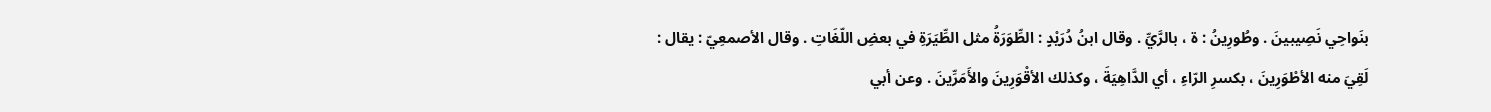بنَواحِي نَصِيبينَ . وطُورِينُ : ة ، بالرَّيِّ . وقال ابنُ دُرَيْدٍ : الطِّوَرَةُ مثل الطِّيَرَةِ في بعضِ اللّغَاتِ . وقال الأصمعِيّ : يقال : لَقِيَ منه الأطْوَرِينَ ، بكسرِ الرّاءِ ، أي الدَّاهِيَةَ ، وكذلك الأقْوَرِينَ والأَمَرِّينَ . وعن أبي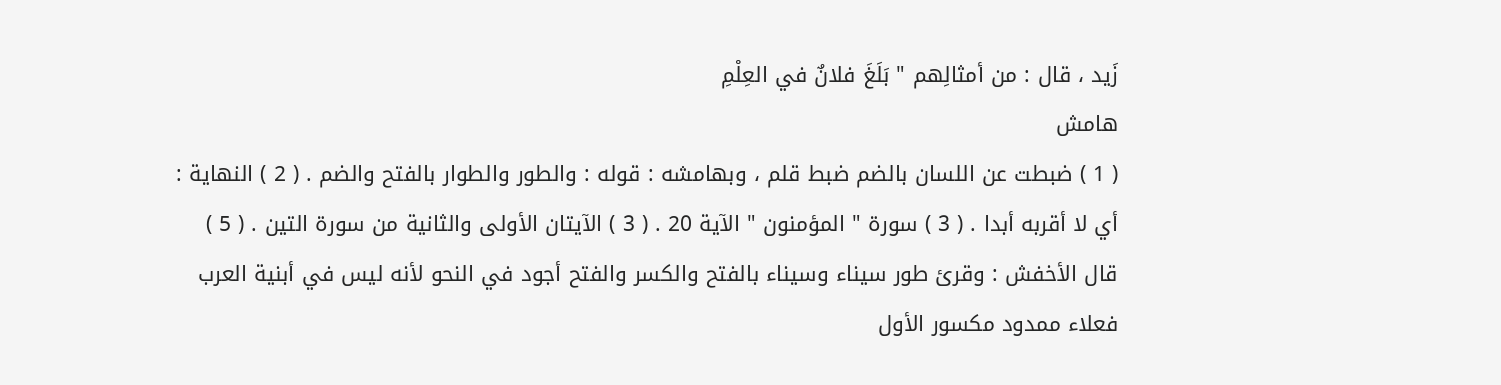زَيد ، قال : من أمثالِهم " بَلَغَ فلانٌ في العِلْمِ
هامش
( 1 ) ضبطت عن اللسان بالضم ضبط قلم ، وبهامشه : قوله : والطور والطوار بالفتح والضم . ( 2 ) النهاية : أي لا أقربه أبدا . ( 3 ) سورة " المؤمنون " الآية 20 . ( 3 ) الآيتان الأولى والثانية من سورة التين . ( 5 ) قال الأخفش : وقرئ طور سيناء وسيناء بالفتح والكسر والفتح أجود في النحو لأنه ليس في أبنية العرب فعلاء ممدود مكسور الأول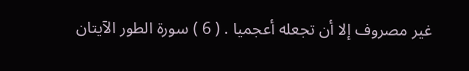غير مصروف إلا أن تجعله أعجميا . ( 6 ) سورة الطور الآيتان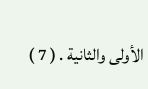الأولى والثانية . ( 7 )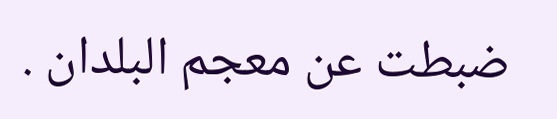ضبطت عن معجم البلدان .